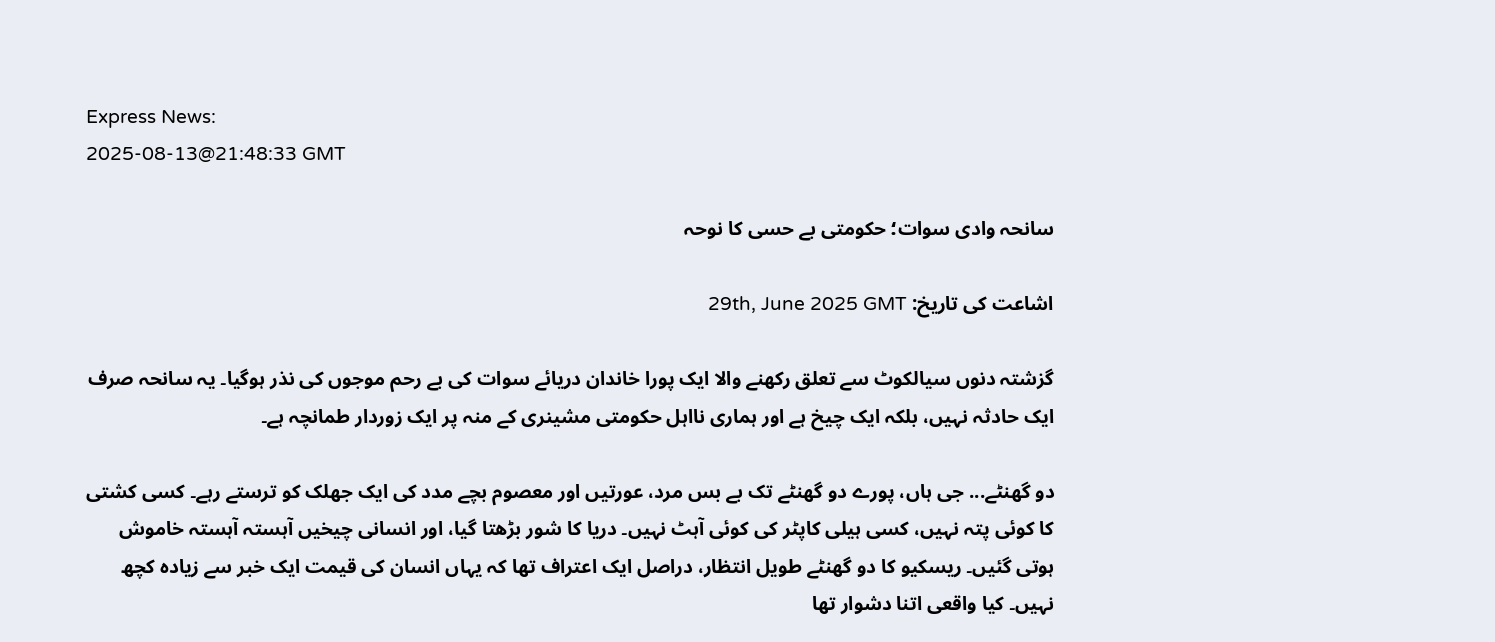Express News:
2025-08-13@21:48:33 GMT

سانحہ وادی سوات؛ حکومتی بے حسی کا نوحہ

اشاعت کی تاریخ: 29th, June 2025 GMT

گزشتہ دنوں سیالکوٹ سے تعلق رکھنے والا ایک پورا خاندان دریائے سوات کی بے رحم موجوں کی نذر ہوگیا۔ یہ سانحہ صرف ایک حادثہ نہیں، بلکہ ایک چیخ ہے اور ہماری نااہل حکومتی مشینری کے منہ پر ایک زوردار طمانچہ ہے۔

دو گھنٹے... جی ہاں، پورے دو گھنٹے تک بے بس مرد، عورتیں اور معصوم بچے مدد کی ایک جھلک کو ترستے رہے۔ کسی کشتی کا کوئی پتہ نہیں، کسی ہیلی کاپٹر کی کوئی آہٹ نہیں۔ دریا کا شور بڑھتا گیا، اور انسانی چیخیں آہستہ آہستہ خاموش ہوتی گئیں۔ ریسکیو کا دو گھنٹے طویل انتظار، دراصل ایک اعتراف تھا کہ یہاں انسان کی قیمت ایک خبر سے زیادہ کچھ نہیں۔ کیا واقعی اتنا دشوار تھا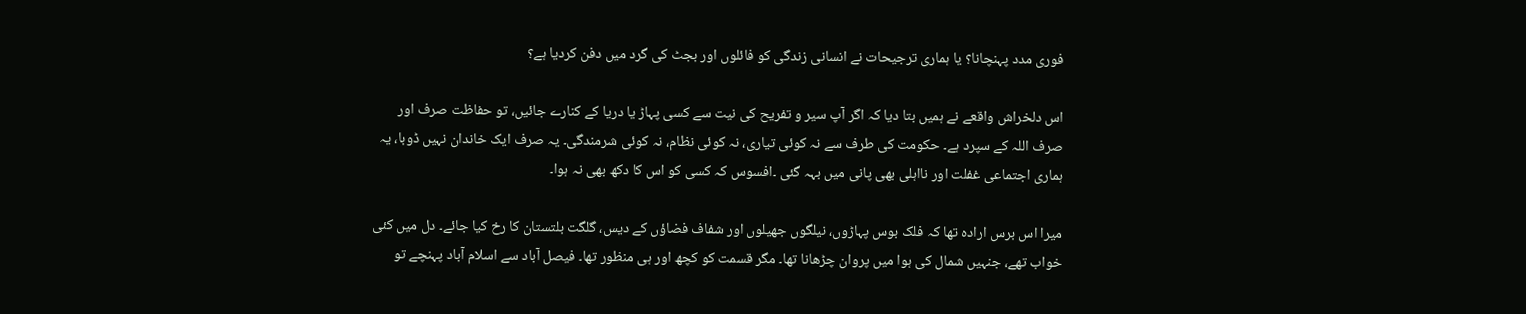فوری مدد پہنچانا؟ یا ہماری ترجیحات نے انسانی زندگی کو فائلوں اور بجٹ کی گرد میں دفن کردیا ہے؟

اس دلخراش واقعے نے ہمیں بتا دیا کہ اگر آپ سیر و تفریح کی نیت سے کسی پہاڑ یا دریا کے کنارے جائیں، تو حفاظت صرف اور صرف اللہ کے سپرد ہے۔ حکومت کی طرف سے نہ کوئی تیاری، نہ کوئی نظام، نہ کوئی شرمندگی۔ یہ صرف ایک خاندان نہیں ڈوبا، یہ ہماری اجتماعی غفلت اور نااہلی بھی پانی میں بہہ گئی ۔افسوس کہ کسی کو اس کا دکھ بھی نہ ہوا۔

میرا اس برس ارادہ تھا کہ فلک بوس پہاڑوں، نیلگوں جھیلوں اور شفاف فضاؤں کے دیس، گلگت بلتستان کا رخ کیا جائے۔ دل میں کئی خواب تھے، جنہیں شمال کی ہوا میں پروان چڑھانا تھا۔ مگر قسمت کو کچھ اور ہی منظور تھا۔ فیصل آباد سے اسلام آباد پہنچے تو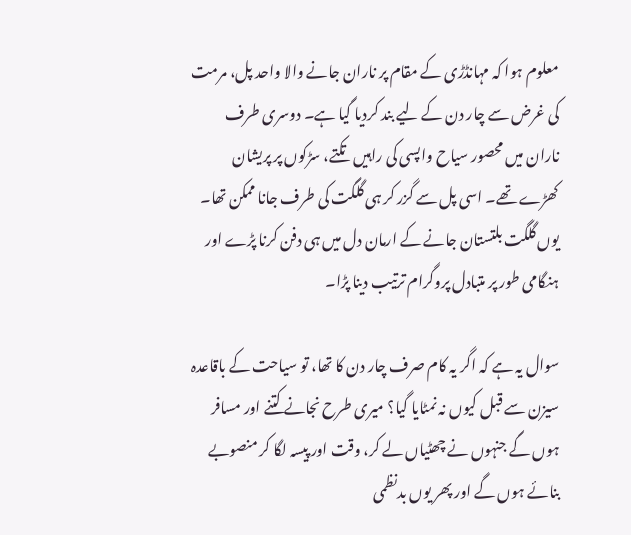معلوم ہوا کہ مہانڈڑی کے مقام پر ناران جانے والا واحد پل، مرمت کی غرض سے چار دن کے لیے بند کردیا گیا ہے۔ دوسری طرف ناران میں محصور سیاح واپسی کی راہیں تکتے، سڑکوں پر پریشان کھڑے تھے۔ اسی پل سے گزر کر ہی گلگت کی طرف جانا ممکن تھا۔ یوں گلگت بلتستان جانے کے ارمان دل میں ہی دفن کرنا پڑے اور ہنگامی طور پر متبادل پروگرام ترتیب دینا پڑا۔

سوال یہ ہے کہ اگر یہ کام صرف چار دن کا تھا، تو سیاحت کے باقاعدہ سیزن سے قبل کیوں نہ نمٹایا گیا؟ میری طرح نجانے کتنے اور مسافر ہوں گے جنہوں نے چھٹیاں لے کر، وقت اور پیسہ لگا کر منصوبے بنائے ہوں گے اور پھر یوں بدنظمی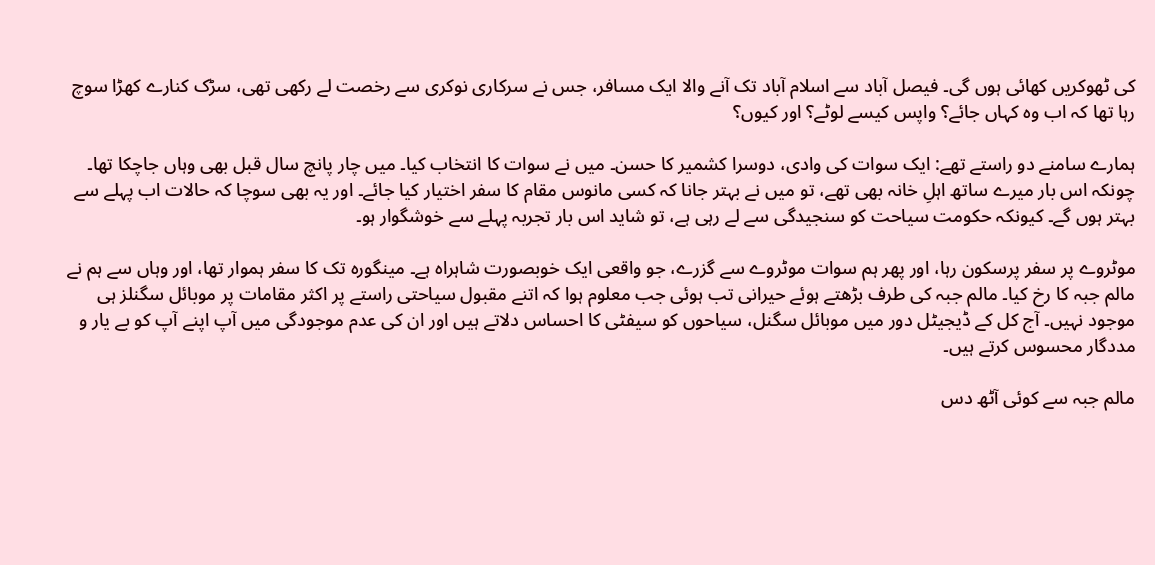کی ٹھوکریں کھائی ہوں گی۔ فیصل آباد سے اسلام آباد تک آنے والا ایک مسافر، جس نے سرکاری نوکری سے رخصت لے رکھی تھی، سڑک کنارے کھڑا سوچ رہا تھا کہ اب وہ کہاں جائے؟ واپس کیسے لوٹے؟ اور کیوں؟

ہمارے سامنے دو راستے تھے: ایک سوات کی وادی، دوسرا کشمیر کا حسن۔ میں نے سوات کا انتخاب کیا۔ میں چار پانچ سال قبل بھی وہاں جاچکا تھا۔ چونکہ اس بار میرے ساتھ اہلِ خانہ بھی تھے، تو میں نے بہتر جانا کہ کسی مانوس مقام کا سفر اختیار کیا جائے۔ اور یہ بھی سوچا کہ حالات اب پہلے سے بہتر ہوں گے۔ کیونکہ حکومت سیاحت کو سنجیدگی سے لے رہی ہے، تو شاید اس بار تجربہ پہلے سے خوشگوار ہو۔

موٹروے پر سفر پرسکون رہا، اور پھر ہم سوات موٹروے سے گزرے، جو واقعی ایک خوبصورت شاہراہ ہے۔ مینگورہ تک کا سفر ہموار تھا، اور وہاں سے ہم نے مالم جبہ کا رخ کیا۔ مالم جبہ کی طرف بڑھتے ہوئے حیرانی تب ہوئی جب معلوم ہوا کہ اتنے مقبول سیاحتی راستے پر اکثر مقامات پر موبائل سگنلز ہی موجود نہیں۔ آج کل کے ڈیجیٹل دور میں موبائل سگنل، سیاحوں کو سیفٹی کا احساس دلاتے ہیں اور ان کی عدم موجودگی میں آپ اپنے آپ کو بے یار و مددگار محسوس کرتے ہیں۔

مالم جبہ سے کوئی آٹھ دس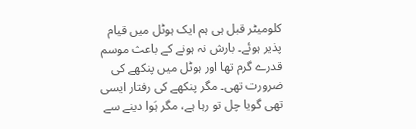کلومیٹر قبل ہی ہم ایک ہوٹل میں قیام پذیر ہوئے۔ بارش نہ ہونے کے باعث موسم قدرے گرم تھا اور ہوٹل میں پنکھے کی ضرورت تھی۔ مگر پنکھے کی رفتار ایسی تھی گویا چل تو رہا ہے، مگر ہَوا دینے سے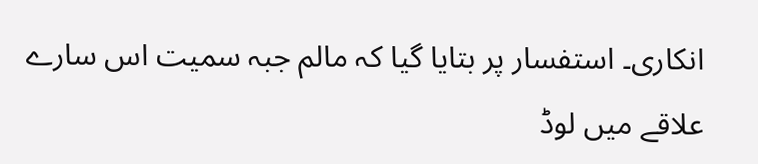انکاری۔ استفسار پر بتایا گیا کہ مالم جبہ سمیت اس سارے علاقے میں لوڈ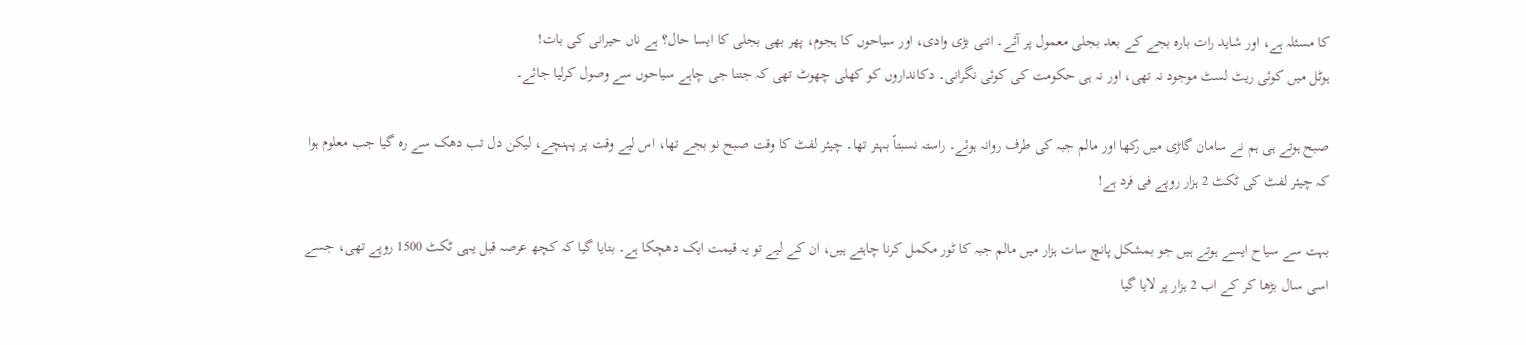کا مسئلہ ہے، اور شاید رات بارہ بجے کے بعد بجلی معمول پر آئے۔ اتنی بڑی وادی، اور سیاحوں کا ہجوم، پھر بھی بجلی کا ایسا حال؟ ہے ناں حیرانی کی بات!
ہوٹل میں کوئی ریٹ لسٹ موجود نہ تھی، اور نہ ہی حکومت کی کوئی نگرانی۔ دکانداروں کو کھلی چھوٹ تھی کہ جتنا جی چاہے سیاحوں سے وصول کرلیا جائے۔

صبح ہوتے ہی ہم نے سامان گاڑی میں رکھا اور مالم جبہ کی طرف روانہ ہوئے۔ راستہ نسبتاً بہتر تھا۔ چیئر لفٹ کا وقت صبح نو بجے تھا، اس لیے وقت پر پہنچے، لیکن دل تب دھک سے رہ گیا جب معلوم ہوا کہ چیئر لفٹ کی ٹکٹ 2 ہزار روپے فی فرد ہے!

بہت سے سیاح ایسے ہوتے ہیں جو بمشکل پانچ سات ہزار میں مالم جبہ کا ٹور مکمل کرنا چاہتے ہیں، ان کے لیے تو یہ قیمت ایک دھچکا ہے۔ بتایا گیا کہ کچھ عرصہ قبل یہی ٹکٹ 1500 روپے تھی، جسے اسی سال بڑھا کر کے اب 2 ہزار پر لایا گیا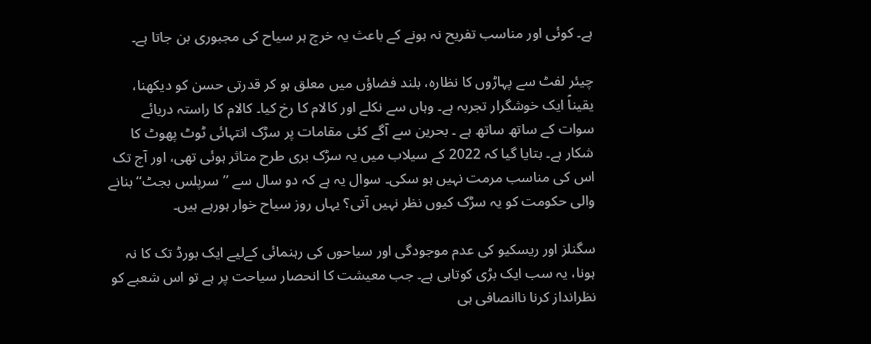ہے۔ کوئی اور مناسب تفریح نہ ہونے کے باعث یہ خرچ ہر سیاح کی مجبوری بن جاتا ہے۔

چیئر لفٹ سے پہاڑوں کا نظارہ، بلند فضاؤں میں معلق ہو کر قدرتی حسن کو دیکھنا، یقیناً ایک خوشگرار تجربہ ہے۔ وہاں سے نکلے اور کالام کا رخ کیا۔ کالام کا راستہ دریائے سوات کے ساتھ ساتھ ہے ۔ بحرین سے آگے کئی مقامات پر سڑک انتہائی ٹوٹ پھوٹ کا شکار ہے۔ بتایا گیا کہ 2022 کے سیلاب میں یہ سڑک بری طرح متاثر ہوئی تھی، اور آج تک اس کی مناسب مرمت نہیں ہو سکی۔ سوال یہ ہے کہ دو سال سے ’’سرپلس بجٹ‘‘ بنانے والی حکومت کو یہ سڑک کیوں نظر نہیں آتی؟ یہاں روز سیاح خوار ہورہے ہیں۔

سگنلز اور ریسکیو کی عدم موجودگی اور سیاحوں کی رہنمائی کےلیے ایک بورڈ تک کا نہ ہونا، یہ سب ایک بڑی کوتاہی ہے۔ جب معیشت کا انحصار سیاحت پر ہے تو اس شعبے کو نظرانداز کرنا ناانصافی ہی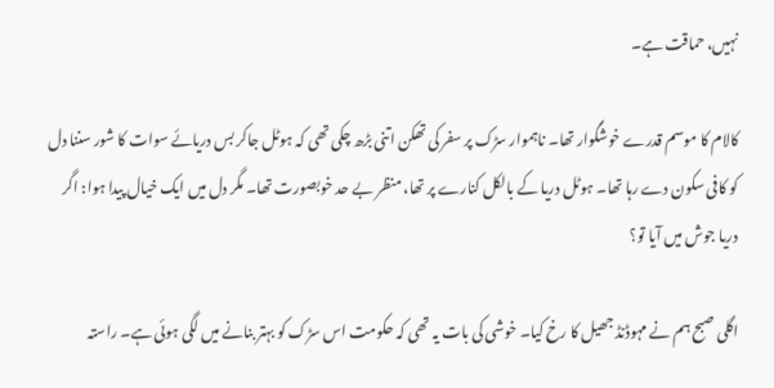نہیں، حماقت ہے۔

کالام کا موسم قدرے خوشگوار تھا۔ ناہموار سڑک پر سفر کی تھکن اتنی بڑھ چکی تھی کہ ہوٹل جاکر بس دریائے سوات کا شور سننا دل کو کافی سکون دے رہا تھا۔ ہوٹل دریا کے بالکل کنارے پر تھا، منظر بے حد خوبصورت تھا۔ مگر دل میں ایک خیال پیدا ہوا: اگر دریا جوش میں آیا تو؟

اگلی صبح ہم نے مہوڈنڈ جھیل کا رخ کیا۔ خوشی کی بات یہ تھی کہ حکومت اس سڑک کو بہتر بنانے میں لگی ہوئی ہے۔ راستہ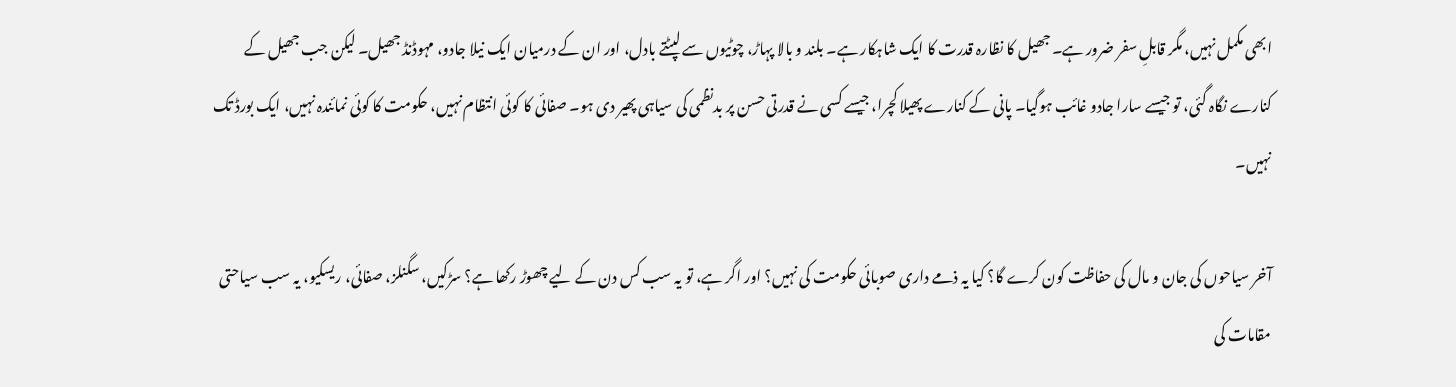ابھی مکمل نہیں، مگر قابلِ سفر ضرور ہے۔ جھیل کا نظارہ قدرت کا ایک شاہکار ہے۔ بلند و بالا پہاڑ، چوٹیوں سے لپٹتے بادل، اور ان کے درمیان ایک نیلا جادو، مہوڈنڈ جھیل۔ لیکن جب جھیل کے کنارے نگاہ گئی، تو جیسے سارا جادو غائب ہوگیا۔ پانی کے کنارے پھیلا کچرا، جیسے کسی نے قدرتی حسن پر بدنظمی کی سیاہی پھیر دی ہو۔ صفائی کا کوئی انتظام نہیں، حکومت کا کوئی نمائندہ نہیں، ایک بورڈ تک نہیں۔

آخر سیاحوں کی جان و مال کی حفاظت کون کرے گا؟ کیا یہ ذمے داری صوبائی حکومت کی نہیں؟ اور اگر ہے، تو یہ سب کس دن کے لیے چھوڑ رکھا ہے؟ سڑکیں، سگنلز، صفائی، ریسکیو، یہ سب سیاحتی مقامات کی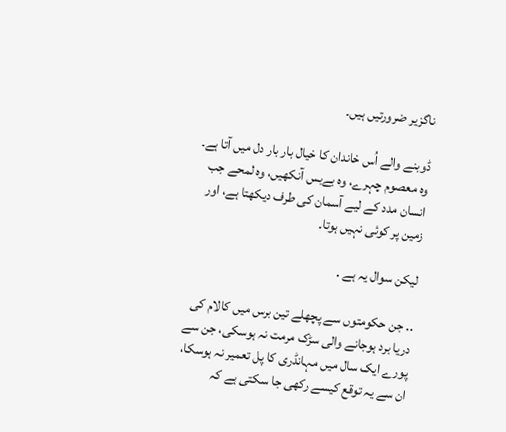ناگزیر ضرورتیں ہیں۔

ڈوبنے والے اُس خاندان کا خیال بار بار دل میں آتا ہے۔ وہ معصوم چہرے، وہ بےبس آنکھیں، وہ لمحے جب انسان مدد کے لیے آسمان کی طرف دیکھتا ہے، اور زمین پر کوئی نہیں ہوتا۔

لیکن سوال یہ ہے .

.. جن حکومتوں سے پچھلے تین برس میں کالام کی دریا برد ہوجانے والی سڑک مرمت نہ ہوسکی، جن سے پورے ایک سال میں مہانڈری کا پل تعمیر نہ ہوسکا، ان سے یہ توقع کیسے رکھی جا سکتی ہے کہ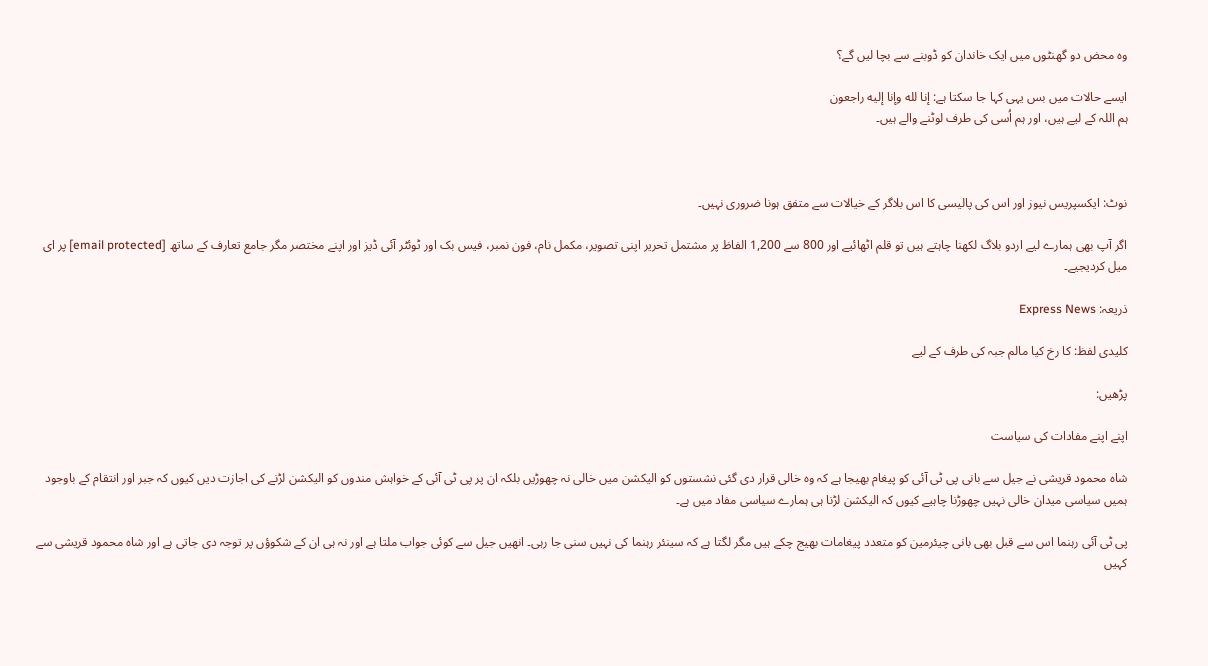وہ محض دو گھنٹوں میں ایک خاندان کو ڈوبنے سے بچا لیں گے؟

ایسے حالات میں بس یہی کہا جا سکتا ہے: إنا لله وإنا إليه راجعون
ہم اللہ کے لیے ہیں، اور ہم اُسی کی طرف لوٹنے والے ہیں۔



نوٹ: ایکسپریس نیوز اور اس کی پالیسی کا اس بلاگر کے خیالات سے متفق ہونا ضروری نہیں۔

اگر آپ بھی ہمارے لیے اردو بلاگ لکھنا چاہتے ہیں تو قلم اٹھائیے اور 800 سے 1,200 الفاظ پر مشتمل تحریر اپنی تصویر، مکمل نام، فون نمبر، فیس بک اور ٹوئٹر آئی ڈیز اور اپنے مختصر مگر جامع تعارف کے ساتھ [email protected] پر ای میل کردیجیے۔

ذریعہ: Express News

کلیدی لفظ: کا رخ کیا مالم جبہ کی طرف کے لیے

پڑھیں:

اپنے اپنے مفادات کی سیاست

شاہ محمود قریشی نے جیل سے بانی پی ٹی آئی کو پیغام بھیجا ہے کہ وہ خالی قرار دی گئی نشستوں کو الیکشن میں خالی نہ چھوڑیں بلکہ ان پر پی ٹی آئی کے خواہش مندوں کو الیکشن لڑنے کی اجازت دیں کیوں کہ جبر اور انتقام کے باوجود ہمیں سیاسی میدان خالی نہیں چھوڑنا چاہیے کیوں کہ الیکشن لڑنا ہی ہمارے سیاسی مفاد میں ہے۔

پی ٹی آئی رہنما اس سے قبل بھی بانی چیئرمین کو متعدد پیغامات بھیج چکے ہیں مگر لگتا ہے کہ سینئر رہنما کی نہیں سنی جا رہی۔ انھیں جیل سے کوئی جواب ملتا ہے اور نہ ہی ان کے شکوؤں پر توجہ دی جاتی ہے اور شاہ محمود قریشی سے کہیں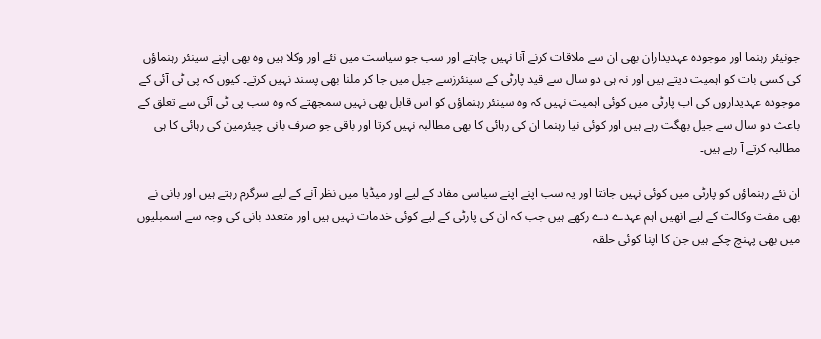جونیئر رہنما اور موجودہ عہدیداران بھی ان سے ملاقات کرنے آنا نہیں چاہتے اور سب جو سیاست میں نئے اور وکلا ہیں وہ بھی اپنے سینئر رہنماؤں کی کسی بات کو اہمیت دیتے ہیں اور نہ ہی دو سال سے قید پارٹی کے سینئرزسے جیل میں جا کر ملنا بھی پسند نہیں کرتے۔ کیوں کہ پی ٹی آئی کے موجودہ عہدیداروں کی اب پارٹی میں کوئی اہمیت نہیں کہ وہ سینئر رہنماؤں کو اس قابل بھی نہیں سمجھتے کہ وہ سب پی ٹی آئی سے تعلق کے باعث دو سال سے جیل بھگت رہے ہیں اور کوئی نیا رہنما ان کی رہائی کا بھی مطالبہ نہیں کرتا اور باقی جو صرف بانی چیئرمین کی رہائی کا ہی مطالبہ کرتے آ رہے ہیں۔

ان نئے رہنماؤں کو پارٹی میں کوئی نہیں جانتا اور یہ سب اپنے اپنے سیاسی مفاد کے لیے اور میڈیا میں نظر آنے کے لیے سرگرم رہتے ہیں اور بانی نے بھی مفت وکالت کے لیے انھیں اہم عہدے دے رکھے ہیں جب کہ ان کی پارٹی کے لیے کوئی خدمات نہیں ہیں اور متعدد بانی کی وجہ سے اسمبلیوں میں بھی پہنچ چکے ہیں جن کا اپنا کوئی حلقہ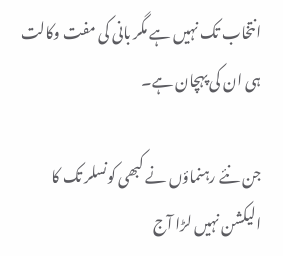انتخاب تک نہیں ہے مگر بانی کی مفت وکالت ہی ان کی پہچان ہے۔

جن نئے رہنماؤں نے کبھی کونسلر تک کا الیکشن نہیں لڑا آج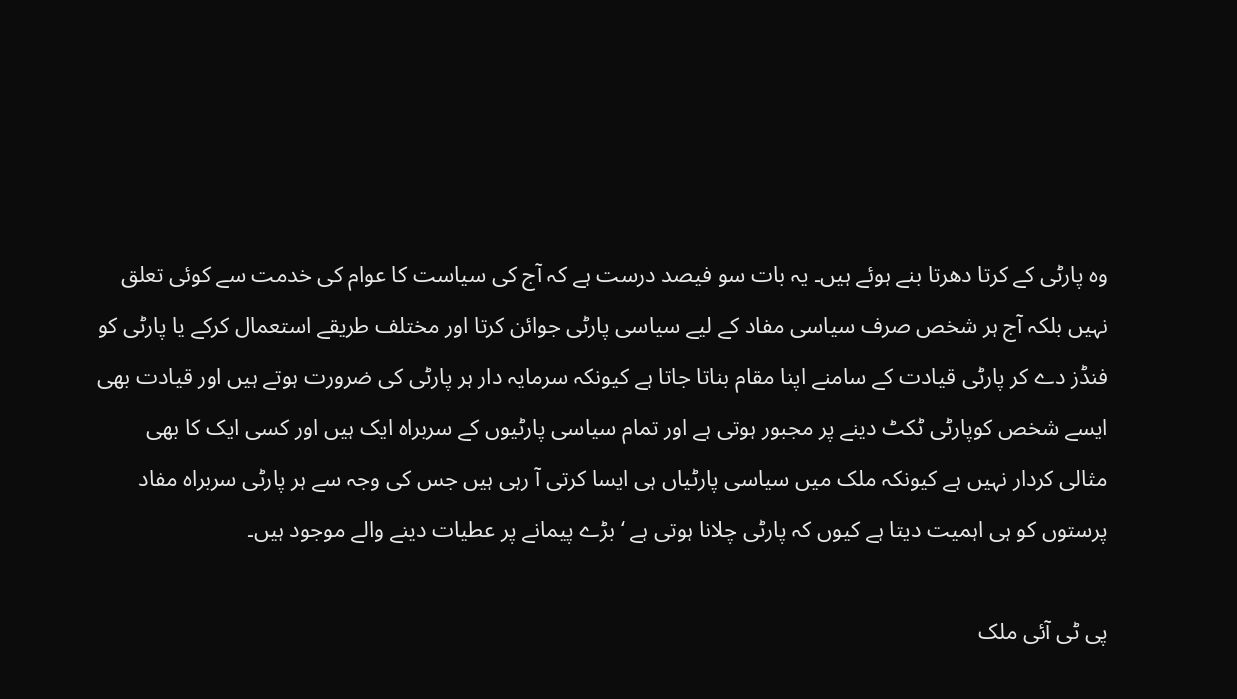وہ پارٹی کے کرتا دھرتا بنے ہوئے ہیں۔ یہ بات سو فیصد درست ہے کہ آج کی سیاست کا عوام کی خدمت سے کوئی تعلق نہیں بلکہ آج ہر شخص صرف سیاسی مفاد کے لیے سیاسی پارٹی جوائن کرتا اور مختلف طریقے استعمال کرکے یا پارٹی کو فنڈز دے کر پارٹی قیادت کے سامنے اپنا مقام بناتا جاتا ہے کیونکہ سرمایہ دار ہر پارٹی کی ضرورت ہوتے ہیں اور قیادت بھی ایسے شخص کوپارٹی ٹکٹ دینے پر مجبور ہوتی ہے اور تمام سیاسی پارٹیوں کے سربراہ ایک ہیں اور کسی ایک کا بھی مثالی کردار نہیں ہے کیونکہ ملک میں سیاسی پارٹیاں ہی ایسا کرتی آ رہی ہیں جس کی وجہ سے ہر پارٹی سربراہ مفاد پرستوں کو ہی اہمیت دیتا ہے کیوں کہ پارٹی چلانا ہوتی ہے ‘ بڑے پیمانے پر عطیات دینے والے موجود ہیں۔

پی ٹی آئی ملک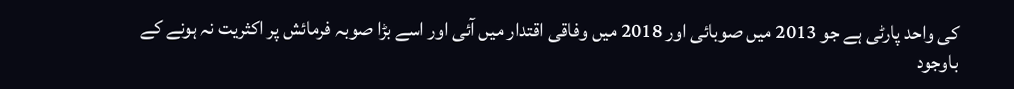کی واحد پارٹی ہے جو 2013 میں صوبائی اور 2018 میں وفاقی اقتدار میں آئی اور اسے بڑا صوبہ فرمائش پر اکثریت نہ ہونے کے باوجود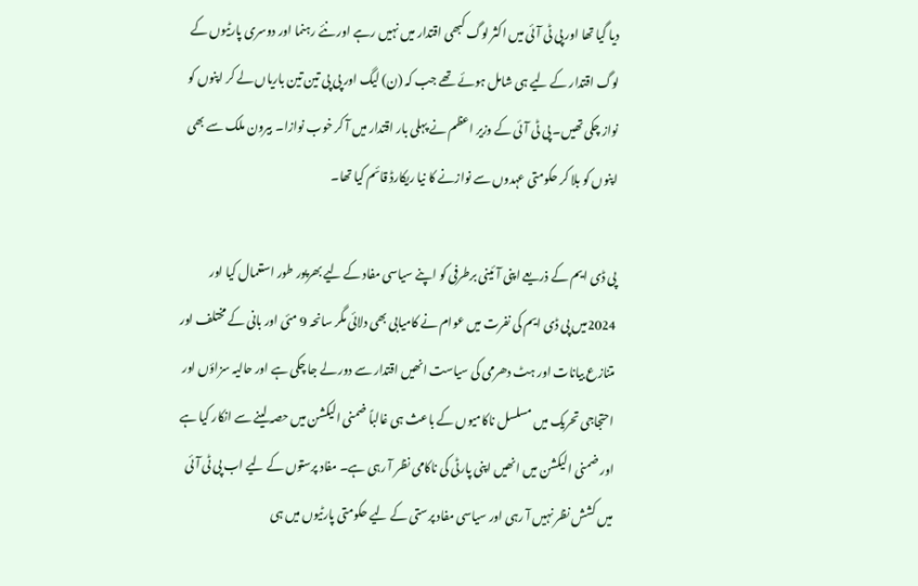دیا گیا تھا اور پی ٹی آئی میں اکثر لوگ کبھی اقتدار میں نہیں رہے اور نئے رہنما اور دوسری پارٹیوں کے لوگ اقتدار کے لیے ہی شامل ہوئے تھے جب کہ (ن) لیگ اور پی پی تین تین باریاں لے کر اپنوں کو نواز چکی تھیں۔ پی ٹی آئی کے وزیر اعظم نے پہلی بار اقتدار میں آ کر خوب نوازا۔ بیرون ملک سے بھی اپنوں کو بلا کر حکومتی عہدوں سے نوازنے کا نیا ریکارڈ قائم کیا تھا۔

پی ڈی ایم کے ذریعے اپنی آئینی برطرفی کو اپنے سیاسی مفاد کے لیے بھرپور طور استعمال کیا اور 2024میں پی ڈی ایم کی نفرت میں عوام نے کامیابی بھی دلائی مگر سانحہ 9 مئی اور بانی کے مختلف اور متنازع بیانات اور ہٹ دھرمی کی سیاست انھیں اقتدار سے دور لے جا چکی ہے اور حالیہ سزاؤں اور احتجاجی تحریک میں مسلسل ناکامیوں کے باعث ہی غالباً ضمنی الیکشن میں حصہ لینے سے انکار کیا ہے اور ضمنی الیکشن میں انھیں اپنی پارٹی کی ناکامی نظر آ رہی ہے۔ مفاد پرستوں کے لیے اب پی ٹی آئی میں کشش نظر نہیں آ رہی اور سیاسی مفاد پرستی کے لیے حکومتی پارٹیوں میں ہی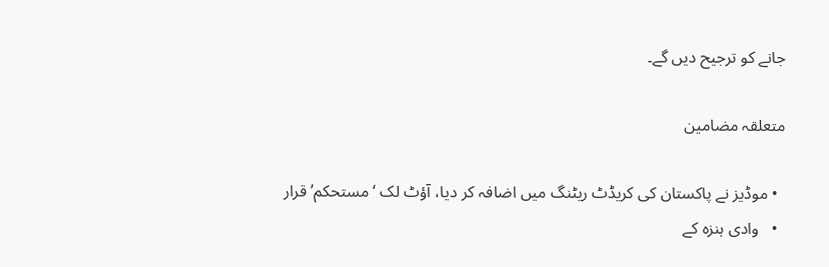جانے کو ترجیح دیں گے۔

متعلقہ مضامین

  • موڈیز نے پاکستان کی کریڈٹ ریٹنگ میں اضافہ کر دیا، آؤٹ لک ‘مستحکم’ قرار
  •   وادی ہنزہ کے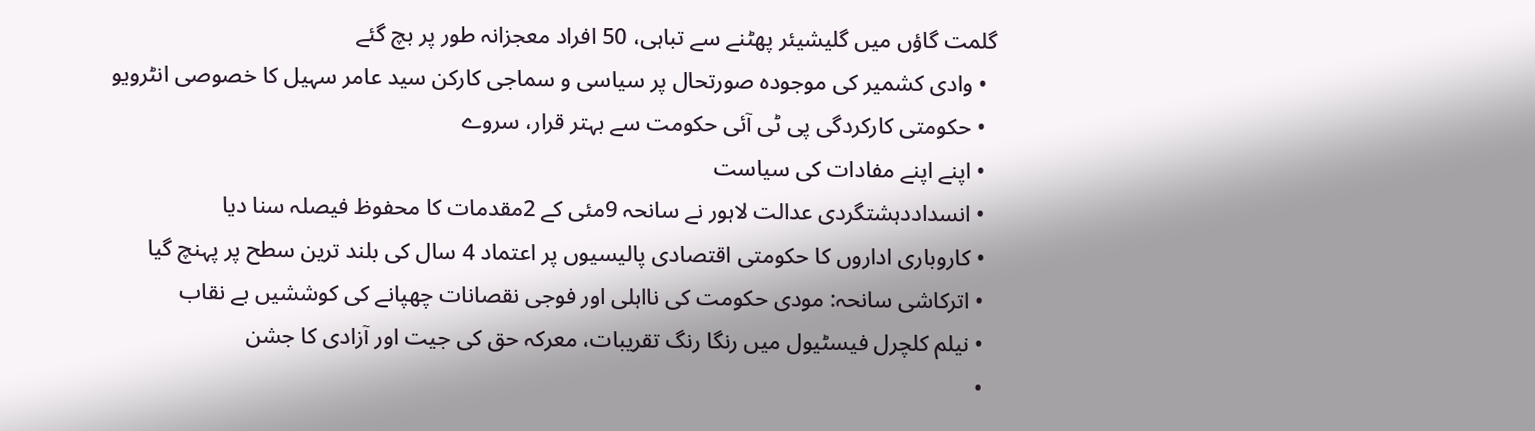گلمت گاؤں میں گلیشیئر پھٹنے سے تباہی، 50 افراد معجزانہ طور پر بچ گئے
  • وادی کشمیر کی موجودہ صورتحال پر سیاسی و سماجی کارکن سید عامر سہیل کا خصوصی انٹرویو
  • حکومتی کارکردگی پی ٹی آئی حکومت سے بہتر قرار، سروے
  • اپنے اپنے مفادات کی سیاست
  • انسداددہشتگردی عدالت لاہور نے سانحہ 9مئی کے 2مقدمات کا محفوظ فیصلہ سنا دیا
  • کاروباری اداروں کا حکومتی اقتصادی پالیسیوں پر اعتماد 4 سال کی بلند ترین سطح پر پہنچ گیا
  • اترکاشی سانحہ: مودی حکومت کی نااہلی اور فوجی نقصانات چھپانے کی کوششیں بے نقاب
  • نیلم کلچرل فیسٹیول میں رنگا رنگ تقریبات، معرکہ حق کی جیت اور آزادی کا جشن
  •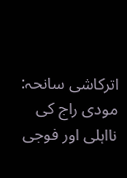اترکاشی سانحہ: مودی راج کی نااہلی اور فوجی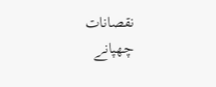نقصانات چھپانے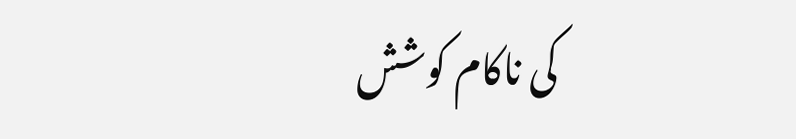کی ناکام کوشش